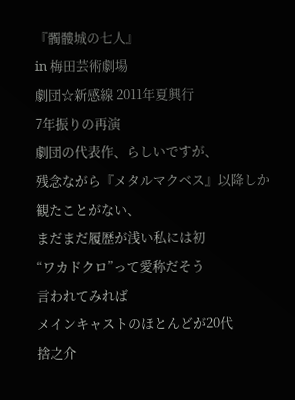『髑髏城の七人』
in 梅田芸術劇場
劇団☆新感線 2011年夏興行
7年振りの再演
劇団の代表作、らしいですが、
残念ながら『メタルマクベス』以降しか観たことがない、
まだまだ履歴が浅い私には初
“ワカドクロ”って愛称だそう
言われてみれば
メインキャストのほとんどが20代
捨之介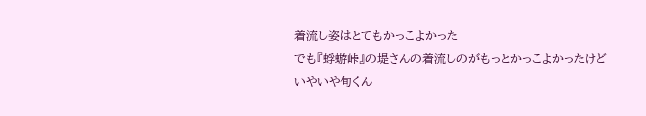着流し姿はとてもかっこよかった
でも『蜉蝣峠』の堤さんの着流しのがもっとかっこよかったけど
いやいや旬くん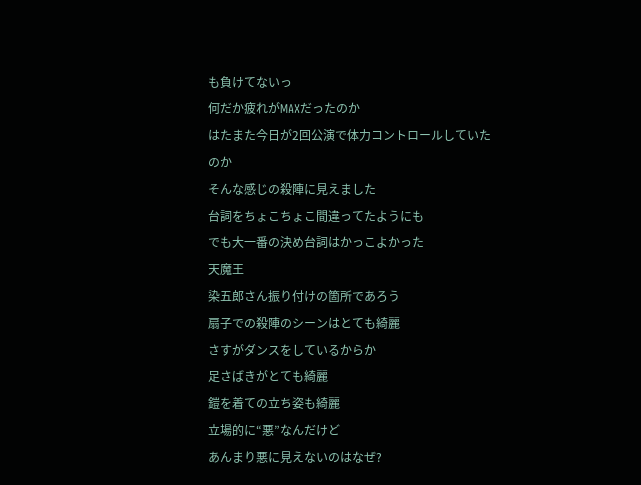も負けてないっ
何だか疲れがMAXだったのか
はたまた今日が2回公演で体力コントロールしていたのか
そんな感じの殺陣に見えました
台詞をちょこちょこ間違ってたようにも
でも大一番の決め台詞はかっこよかった
天魔王
染五郎さん振り付けの箇所であろう
扇子での殺陣のシーンはとても綺麗
さすがダンスをしているからか
足さばきがとても綺麗
鎧を着ての立ち姿も綺麗
立場的に“悪”なんだけど
あんまり悪に見えないのはなぜ?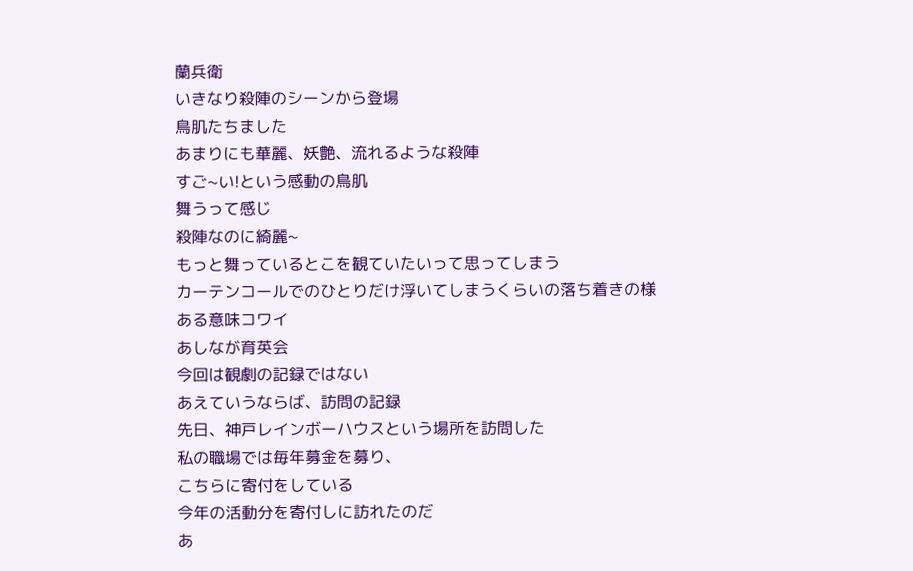蘭兵衛
いきなり殺陣のシーンから登場
鳥肌たちました
あまりにも華麗、妖艶、流れるような殺陣
すご~い!という感動の鳥肌
舞うって感じ
殺陣なのに綺麗~
もっと舞っているとこを観ていたいって思ってしまう
カーテンコールでのひとりだけ浮いてしまうくらいの落ち着きの様
ある意味コワイ
あしなが育英会
今回は観劇の記録ではない
あえていうならば、訪問の記録
先日、神戸レインボーハウスという場所を訪問した
私の職場では毎年募金を募り、
こちらに寄付をしている
今年の活動分を寄付しに訪れたのだ
あ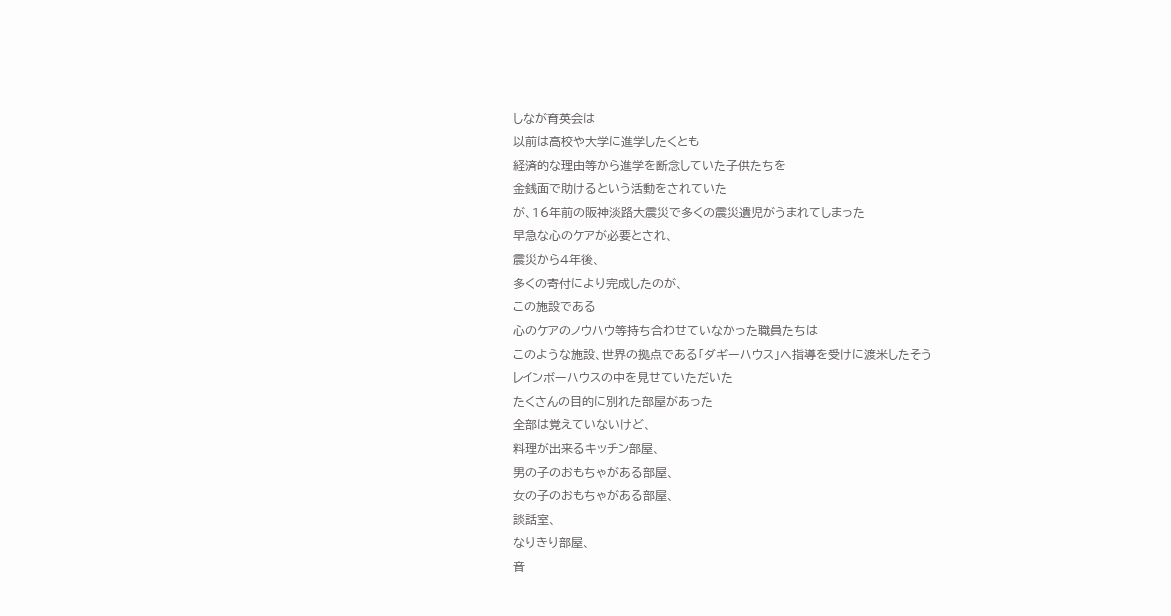しなが育英会は
以前は高校や大学に進学したくとも
経済的な理由等から進学を断念していた子供たちを
金銭面で助けるという活動をされていた
が、16年前の阪神淡路大震災で多くの震災遺児がうまれてしまった
早急な心のケアが必要とされ、
震災から4年後、
多くの寄付により完成したのが、
この施設である
心のケアのノウハウ等持ち合わせていなかった職員たちは
このような施設、世界の拠点である「ダギーハウス」へ指導を受けに渡米したそう
レインボーハウスの中を見せていただいた
たくさんの目的に別れた部屋があった
全部は覚えていないけど、
料理が出来るキッチン部屋、
男の子のおもちゃがある部屋、
女の子のおもちゃがある部屋、
談話室、
なりきり部屋、
音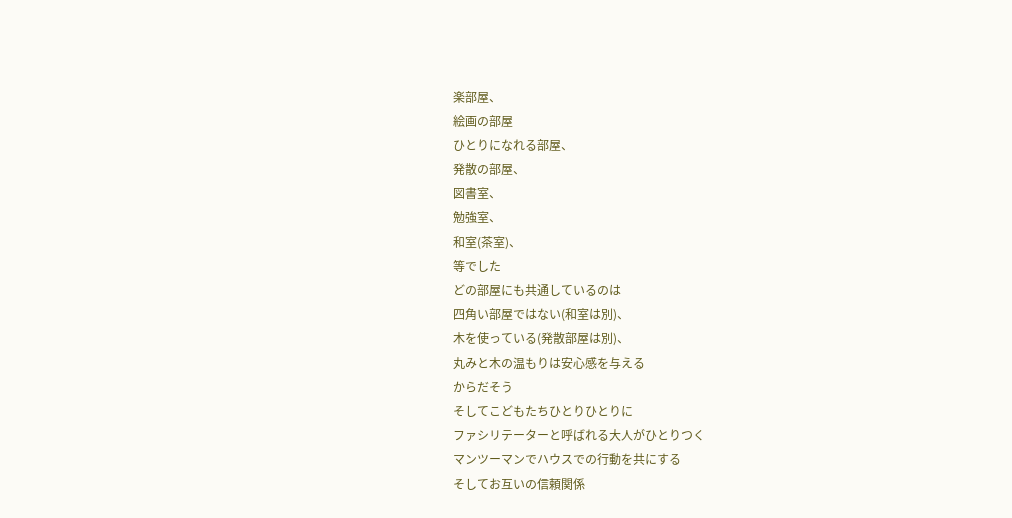楽部屋、
絵画の部屋
ひとりになれる部屋、
発散の部屋、
図書室、
勉強室、
和室(茶室)、
等でした
どの部屋にも共通しているのは
四角い部屋ではない(和室は別)、
木を使っている(発散部屋は別)、
丸みと木の温もりは安心感を与える
からだそう
そしてこどもたちひとりひとりに
ファシリテーターと呼ばれる大人がひとりつく
マンツーマンでハウスでの行動を共にする
そしてお互いの信頼関係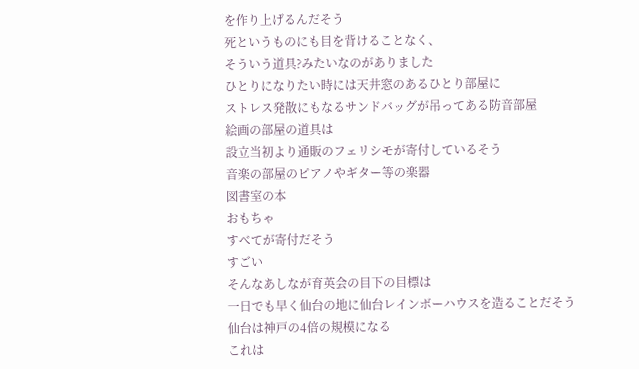を作り上げるんだそう
死というものにも目を背けることなく、
そういう道具?みたいなのがありました
ひとりになりたい時には天井窓のあるひとり部屋に
ストレス発散にもなるサンドバッグが吊ってある防音部屋
絵画の部屋の道具は
設立当初より通販のフェリシモが寄付しているそう
音楽の部屋のピアノやギター等の楽器
図書室の本
おもちゃ
すべてが寄付だそう
すごい
そんなあしなが育英会の目下の目標は
一日でも早く仙台の地に仙台レインボーハウスを造ることだそう
仙台は神戸の4倍の規模になる
これは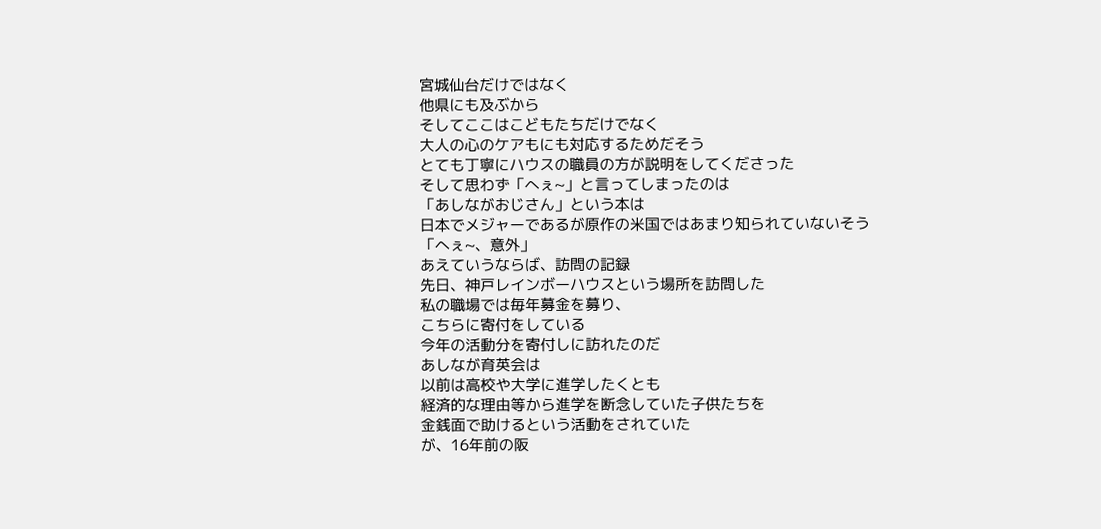宮城仙台だけではなく
他県にも及ぶから
そしてここはこどもたちだけでなく
大人の心のケアもにも対応するためだそう
とても丁寧にハウスの職員の方が説明をしてくださった
そして思わず「へぇ~」と言ってしまったのは
「あしながおじさん」という本は
日本でメジャーであるが原作の米国ではあまり知られていないそう
「へぇ~、意外」
あえていうならば、訪問の記録
先日、神戸レインボーハウスという場所を訪問した
私の職場では毎年募金を募り、
こちらに寄付をしている
今年の活動分を寄付しに訪れたのだ
あしなが育英会は
以前は高校や大学に進学したくとも
経済的な理由等から進学を断念していた子供たちを
金銭面で助けるという活動をされていた
が、16年前の阪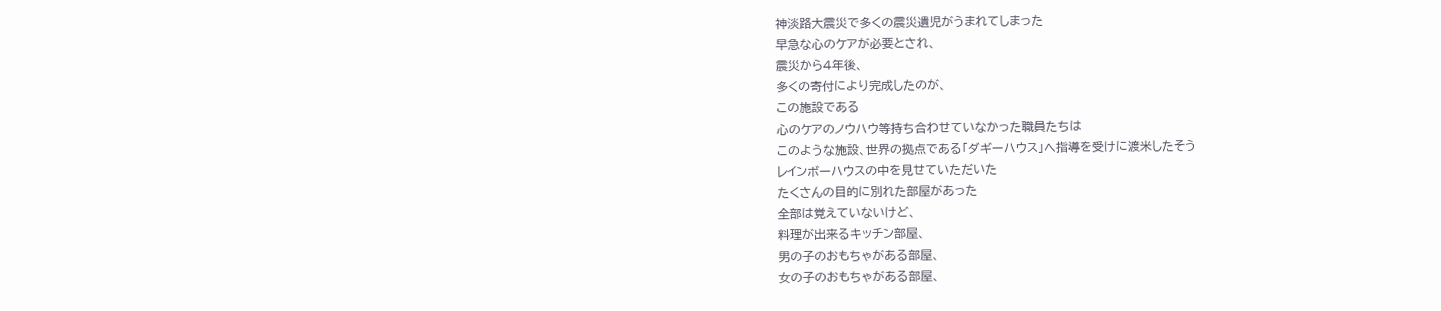神淡路大震災で多くの震災遺児がうまれてしまった
早急な心のケアが必要とされ、
震災から4年後、
多くの寄付により完成したのが、
この施設である
心のケアのノウハウ等持ち合わせていなかった職員たちは
このような施設、世界の拠点である「ダギーハウス」へ指導を受けに渡米したそう
レインボーハウスの中を見せていただいた
たくさんの目的に別れた部屋があった
全部は覚えていないけど、
料理が出来るキッチン部屋、
男の子のおもちゃがある部屋、
女の子のおもちゃがある部屋、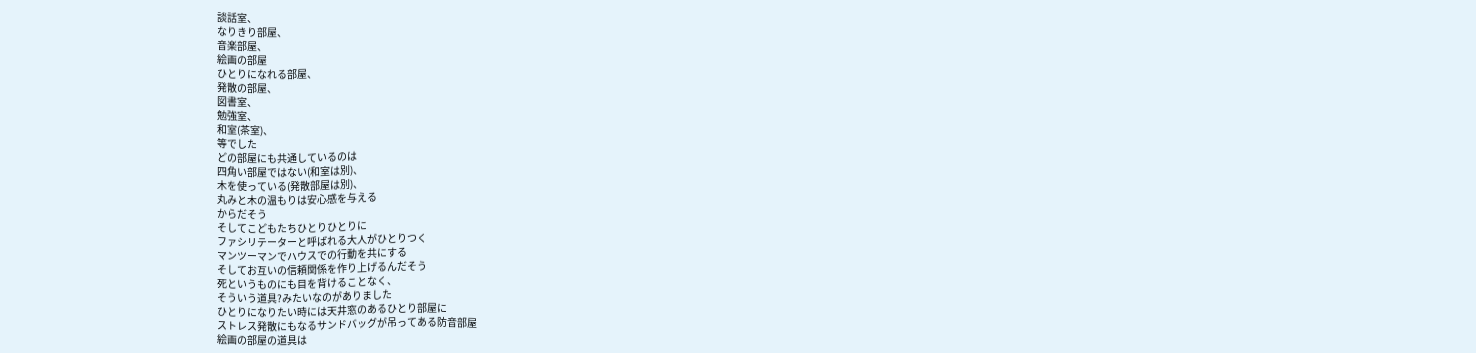談話室、
なりきり部屋、
音楽部屋、
絵画の部屋
ひとりになれる部屋、
発散の部屋、
図書室、
勉強室、
和室(茶室)、
等でした
どの部屋にも共通しているのは
四角い部屋ではない(和室は別)、
木を使っている(発散部屋は別)、
丸みと木の温もりは安心感を与える
からだそう
そしてこどもたちひとりひとりに
ファシリテーターと呼ばれる大人がひとりつく
マンツーマンでハウスでの行動を共にする
そしてお互いの信頼関係を作り上げるんだそう
死というものにも目を背けることなく、
そういう道具?みたいなのがありました
ひとりになりたい時には天井窓のあるひとり部屋に
ストレス発散にもなるサンドバッグが吊ってある防音部屋
絵画の部屋の道具は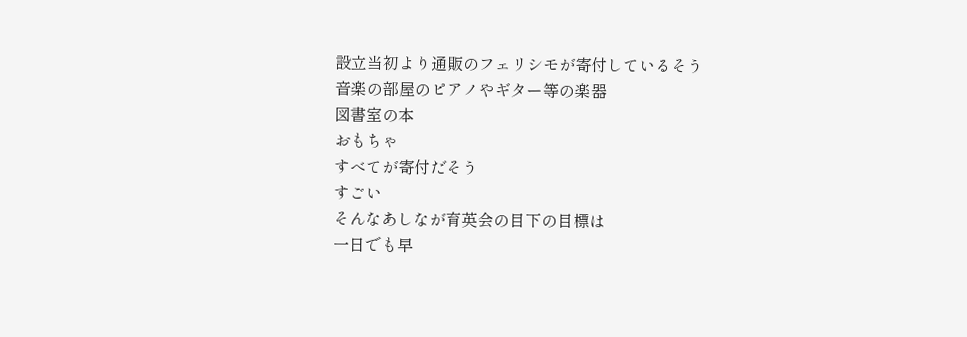設立当初より通販のフェリシモが寄付しているそう
音楽の部屋のピアノやギター等の楽器
図書室の本
おもちゃ
すべてが寄付だそう
すごい
そんなあしなが育英会の目下の目標は
一日でも早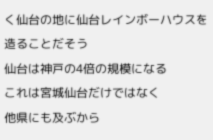く仙台の地に仙台レインボーハウスを造ることだそう
仙台は神戸の4倍の規模になる
これは宮城仙台だけではなく
他県にも及ぶから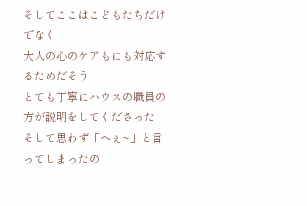そしてここはこどもたちだけでなく
大人の心のケアもにも対応するためだそう
とても丁寧にハウスの職員の方が説明をしてくださった
そして思わず「へぇ~」と言ってしまったの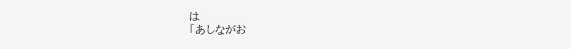は
「あしながお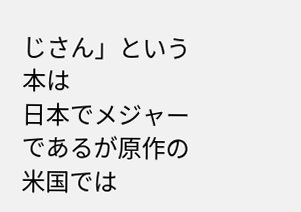じさん」という本は
日本でメジャーであるが原作の米国では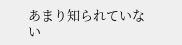あまり知られていない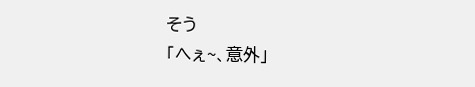そう
「へぇ~、意外」